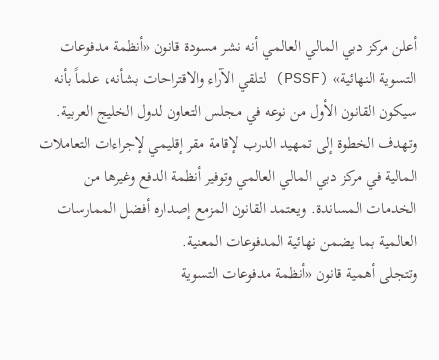أعلن مركز دبي المالي العالمي أنه نشر مسودة قانون «أنظمة مدفوعات التسوية النهائية» (PSSF) لتلقي الآراء والاقتراحات بشأنه، علماً بأنه سيكون القانون الأول من نوعه في مجلس التعاون لدول الخليج العربية.
وتهدف الخطوة إلى تمهيد الدرب لإقامة مقر إقليمي لإجراءات التعاملات المالية في مركز دبي المالي العالمي وتوفير أنظمة الدفع وغيرها من الخدمات المساندة. ويعتمد القانون المزمع إصداره أفضل الممارسات العالمية بما يضمن نهائية المدفوعات المعنية.
وتتجلى أهمية قانون «أنظمة مدفوعات التسوية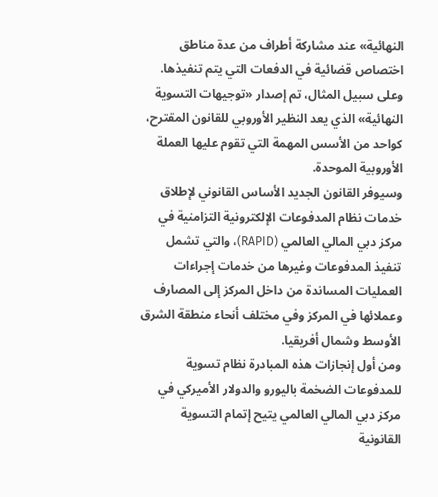النهائية» عند مشاركة أطراف من عدة مناطق اختصاص قضائية في الدفعات التي يتم تنفيذها. وعلى سبيل المثال، تم إصدار «توجيهات التسوية النهائية» الذي يعد النظير الأوروبي للقانون المقترح، كواحد من الأسس المهمة التي تقوم عليها العملة الأوروبية الموحدة.
وسيوفر القانون الجديد الأساس القانوني لإطلاق خدمات نظام المدفوعات الإلكترونية التزامنية في مركز دبي المالي العالمي (RAPID)، والتي تشمل تنفيذ المدفوعات وغيرها من خدمات إجراءات العمليات المساندة من داخل المركز إلى المصارف وعملائها في المركز وفي مختلف أنحاء منطقة الشرق الأوسط وشمال أفريقيا.
ومن أول إنجازات هذه المبادرة نظام تسوية للمدفوعات الضخمة باليورو والدولار الأميركي في مركز دبي المالي العالمي يتيح إتمام التسوية القانونية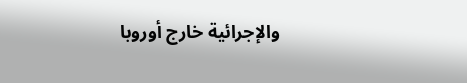والإجرائية خارج أوروبا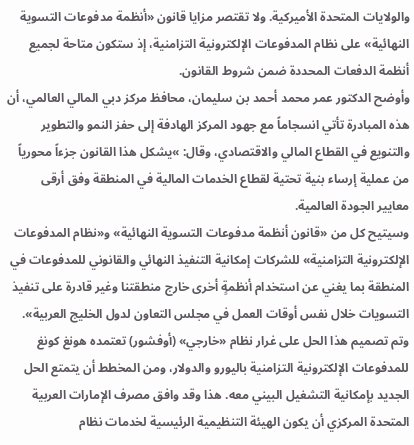والولايات المتحدة الأميركية. ولا تقتصر مزايا قانون «أنظمة مدفوعات التسوية النهائية» على نظام المدفوعات الإلكترونية التزامنية، إذ ستكون متاحة لجميع أنظمة الدفعات المحددة ضمن شروط القانون.
وأوضح الدكتور عمر محمد أحمد بن سليمان، محافظ مركز دبي المالي العالمي، أن هذه المبادرة تأتي انسجاماً مع جهود المركز الهادفة إلى حفز النمو والتطوير والتنويع في القطاع المالي والاقتصادي، وقال: »يشكل هذا القانون جزءاً محورياً من عملية إرساء بنية تحتية لقطاع الخدمات المالية في المنطقة وفق أرقى معايير الجودة العالمية.
وسيتيح كل من «قانون أنظمة مدفوعات التسوية النهائية» و«نظام المدفوعات الإلكترونية التزامنية» للشركات إمكانية التنفيذ النهائي والقانوني للمدفوعات في المنطقة بما يغني عن استخدام أنظمةٍ أخرى خارج منطقتنا وغير قادرة على تنفيذ التسويات خلال نفس أوقات العمل في مجلس التعاون لدول الخليج العربية».
وتم تصميم هذا الحل على غرار نظام «خارجي» (أوفشور) تعتمده هونغ كونغ للمدفوعات الإلكترونية التزامنية باليورو والدولار، ومن المخطط أن يتمتع الحل الجديد بإمكانية التشغيل البيني معه. هذا وقد وافق مصرف الإمارات العربية المتحدة المركزي أن يكون الهيئة التنظيمية الرئيسية لخدمات نظام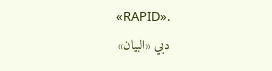«RAPID».
دبي «البيان»